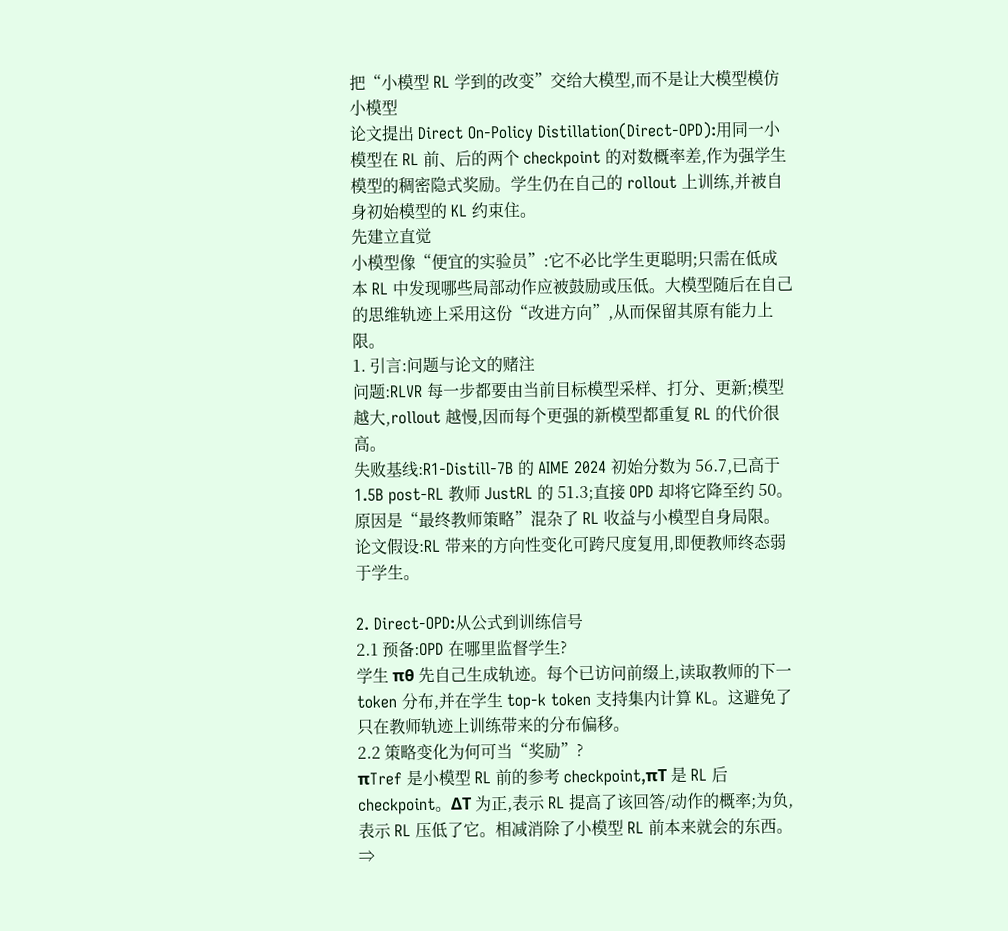把“小模型 RL 学到的改变”交给大模型,而不是让大模型模仿小模型
论文提出 Direct On-Policy Distillation(Direct-OPD):用同一小模型在 RL 前、后的两个 checkpoint 的对数概率差,作为强学生模型的稠密隐式奖励。学生仍在自己的 rollout 上训练,并被自身初始模型的 KL 约束住。
先建立直觉
小模型像“便宜的实验员”:它不必比学生更聪明;只需在低成本 RL 中发现哪些局部动作应被鼓励或压低。大模型随后在自己的思维轨迹上采用这份“改进方向”,从而保留其原有能力上限。
1. 引言:问题与论文的赌注
问题:RLVR 每一步都要由当前目标模型采样、打分、更新;模型越大,rollout 越慢,因而每个更强的新模型都重复 RL 的代价很高。
失败基线:R1-Distill-7B 的 AIME 2024 初始分数为 56.7,已高于 1.5B post-RL 教师 JustRL 的 51.3;直接 OPD 却将它降至约 50。原因是“最终教师策略”混杂了 RL 收益与小模型自身局限。
论文假设:RL 带来的方向性变化可跨尺度复用,即便教师终态弱于学生。

2. Direct-OPD:从公式到训练信号
2.1 预备:OPD 在哪里监督学生?
学生 πθ 先自己生成轨迹。每个已访问前缀上,读取教师的下一 token 分布,并在学生 top-k token 支持集内计算 KL。这避免了只在教师轨迹上训练带来的分布偏移。
2.2 策略变化为何可当“奖励”?
πTref 是小模型 RL 前的参考 checkpoint,πT 是 RL 后 checkpoint。ΔT 为正,表示 RL 提高了该回答/动作的概率;为负,表示 RL 压低了它。相减消除了小模型 RL 前本来就会的东西。
⇒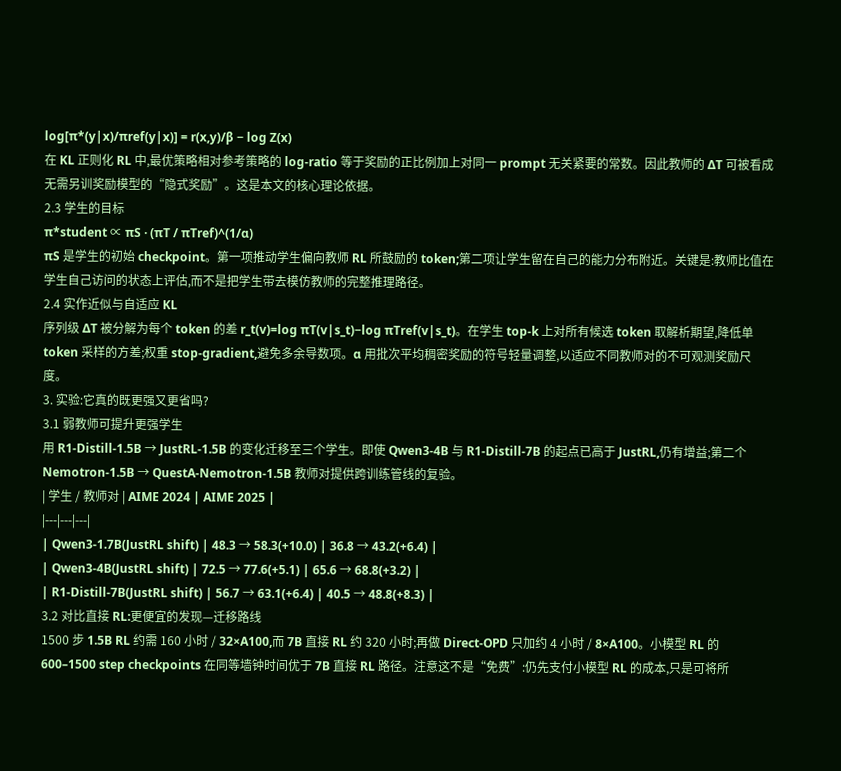log[π*(y|x)/πref(y|x)] = r(x,y)/β − log Z(x)
在 KL 正则化 RL 中,最优策略相对参考策略的 log-ratio 等于奖励的正比例加上对同一 prompt 无关紧要的常数。因此教师的 ΔT 可被看成无需另训奖励模型的“隐式奖励”。这是本文的核心理论依据。
2.3 学生的目标
π*student ∝ πS · (πT / πTref)^(1/α)
πS 是学生的初始 checkpoint。第一项推动学生偏向教师 RL 所鼓励的 token;第二项让学生留在自己的能力分布附近。关键是:教师比值在学生自己访问的状态上评估,而不是把学生带去模仿教师的完整推理路径。
2.4 实作近似与自适应 KL
序列级 ΔT 被分解为每个 token 的差 r_t(v)=log πT(v|s_t)−log πTref(v|s_t)。在学生 top-k 上对所有候选 token 取解析期望,降低单 token 采样的方差;权重 stop-gradient,避免多余导数项。α 用批次平均稠密奖励的符号轻量调整,以适应不同教师对的不可观测奖励尺度。
3. 实验:它真的既更强又更省吗?
3.1 弱教师可提升更强学生
用 R1-Distill-1.5B → JustRL-1.5B 的变化迁移至三个学生。即使 Qwen3-4B 与 R1-Distill-7B 的起点已高于 JustRL,仍有增益;第二个 Nemotron-1.5B → QuestA-Nemotron-1.5B 教师对提供跨训练管线的复验。
| 学生 / 教师对 | AIME 2024 | AIME 2025 |
|---|---|---|
| Qwen3-1.7B(JustRL shift) | 48.3 → 58.3(+10.0) | 36.8 → 43.2(+6.4) |
| Qwen3-4B(JustRL shift) | 72.5 → 77.6(+5.1) | 65.6 → 68.8(+3.2) |
| R1-Distill-7B(JustRL shift) | 56.7 → 63.1(+6.4) | 40.5 → 48.8(+8.3) |
3.2 对比直接 RL:更便宜的发现—迁移路线
1500 步 1.5B RL 约需 160 小时 / 32×A100,而 7B 直接 RL 约 320 小时;再做 Direct-OPD 只加约 4 小时 / 8×A100。小模型 RL 的 600–1500 step checkpoints 在同等墙钟时间优于 7B 直接 RL 路径。注意这不是“免费”:仍先支付小模型 RL 的成本,只是可将所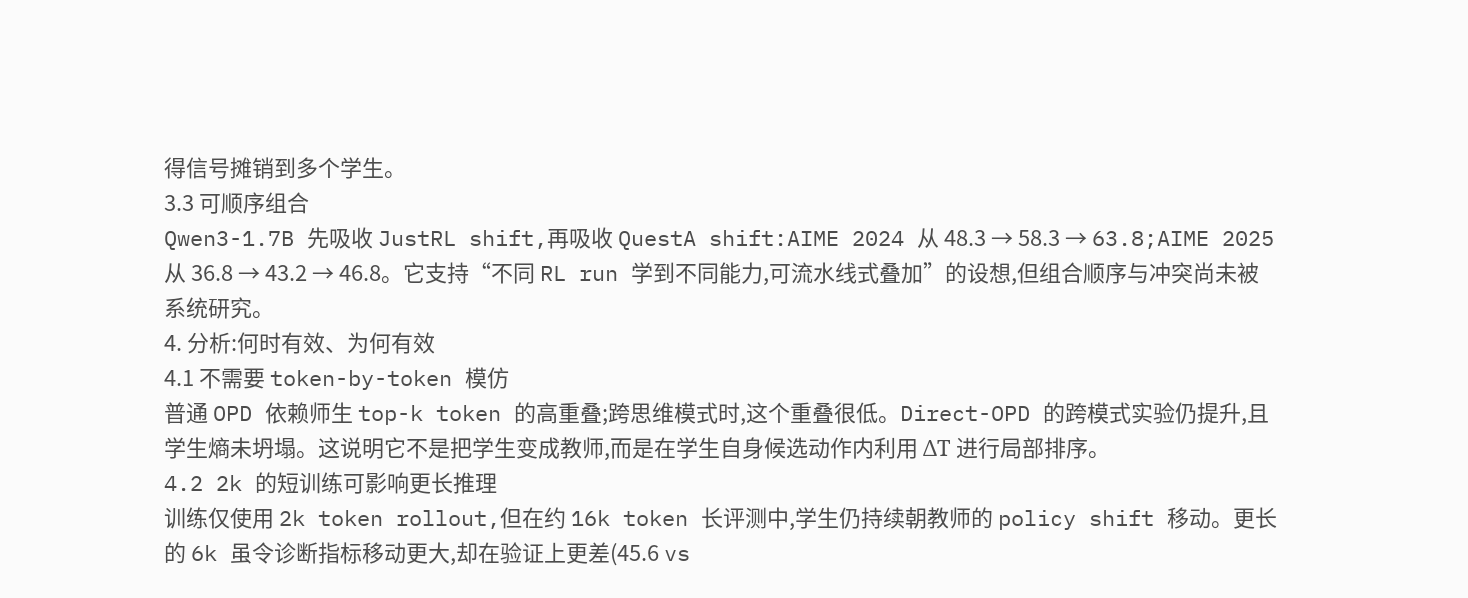得信号摊销到多个学生。
3.3 可顺序组合
Qwen3-1.7B 先吸收 JustRL shift,再吸收 QuestA shift:AIME 2024 从 48.3 → 58.3 → 63.8;AIME 2025 从 36.8 → 43.2 → 46.8。它支持“不同 RL run 学到不同能力,可流水线式叠加”的设想,但组合顺序与冲突尚未被系统研究。
4. 分析:何时有效、为何有效
4.1 不需要 token-by-token 模仿
普通 OPD 依赖师生 top-k token 的高重叠;跨思维模式时,这个重叠很低。Direct-OPD 的跨模式实验仍提升,且学生熵未坍塌。这说明它不是把学生变成教师,而是在学生自身候选动作内利用 ΔT 进行局部排序。
4.2 2k 的短训练可影响更长推理
训练仅使用 2k token rollout,但在约 16k token 长评测中,学生仍持续朝教师的 policy shift 移动。更长的 6k 虽令诊断指标移动更大,却在验证上更差(45.6 vs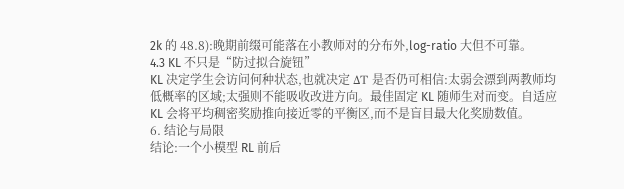2k 的 48.8):晚期前缀可能落在小教师对的分布外,log-ratio 大但不可靠。
4.3 KL 不只是“防过拟合旋钮”
KL 决定学生会访问何种状态,也就决定 ΔT 是否仍可相信:太弱会漂到两教师均低概率的区域;太强则不能吸收改进方向。最佳固定 KL 随师生对而变。自适应 KL 会将平均稠密奖励推向接近零的平衡区,而不是盲目最大化奖励数值。
6. 结论与局限
结论:一个小模型 RL 前后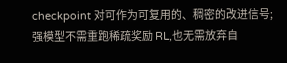checkpoint 对可作为可复用的、稠密的改进信号;强模型不需重跑稀疏奖励 RL,也无需放弃自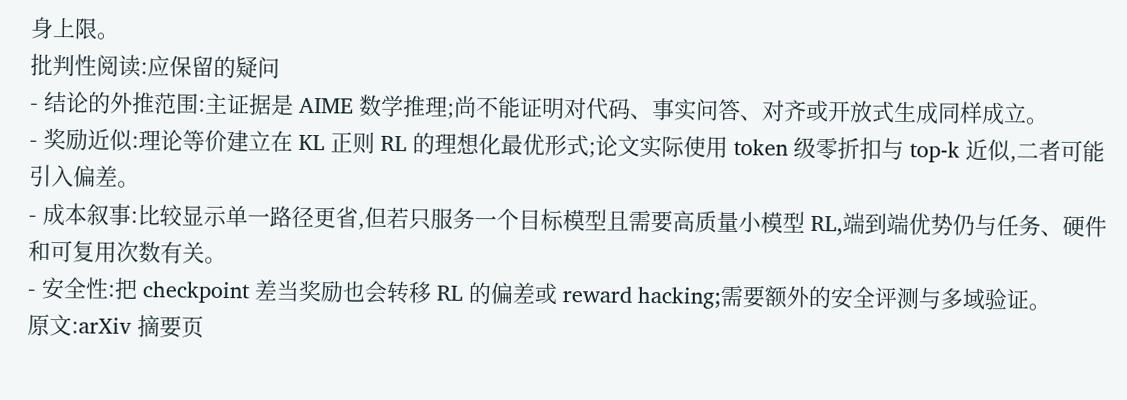身上限。
批判性阅读:应保留的疑问
- 结论的外推范围:主证据是 AIME 数学推理;尚不能证明对代码、事实问答、对齐或开放式生成同样成立。
- 奖励近似:理论等价建立在 KL 正则 RL 的理想化最优形式;论文实际使用 token 级零折扣与 top-k 近似,二者可能引入偏差。
- 成本叙事:比较显示单一路径更省,但若只服务一个目标模型且需要高质量小模型 RL,端到端优势仍与任务、硬件和可复用次数有关。
- 安全性:把 checkpoint 差当奖励也会转移 RL 的偏差或 reward hacking;需要额外的安全评测与多域验证。
原文:arXiv 摘要页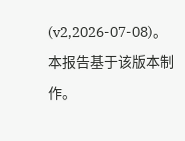(v2,2026-07-08)。本报告基于该版本制作。